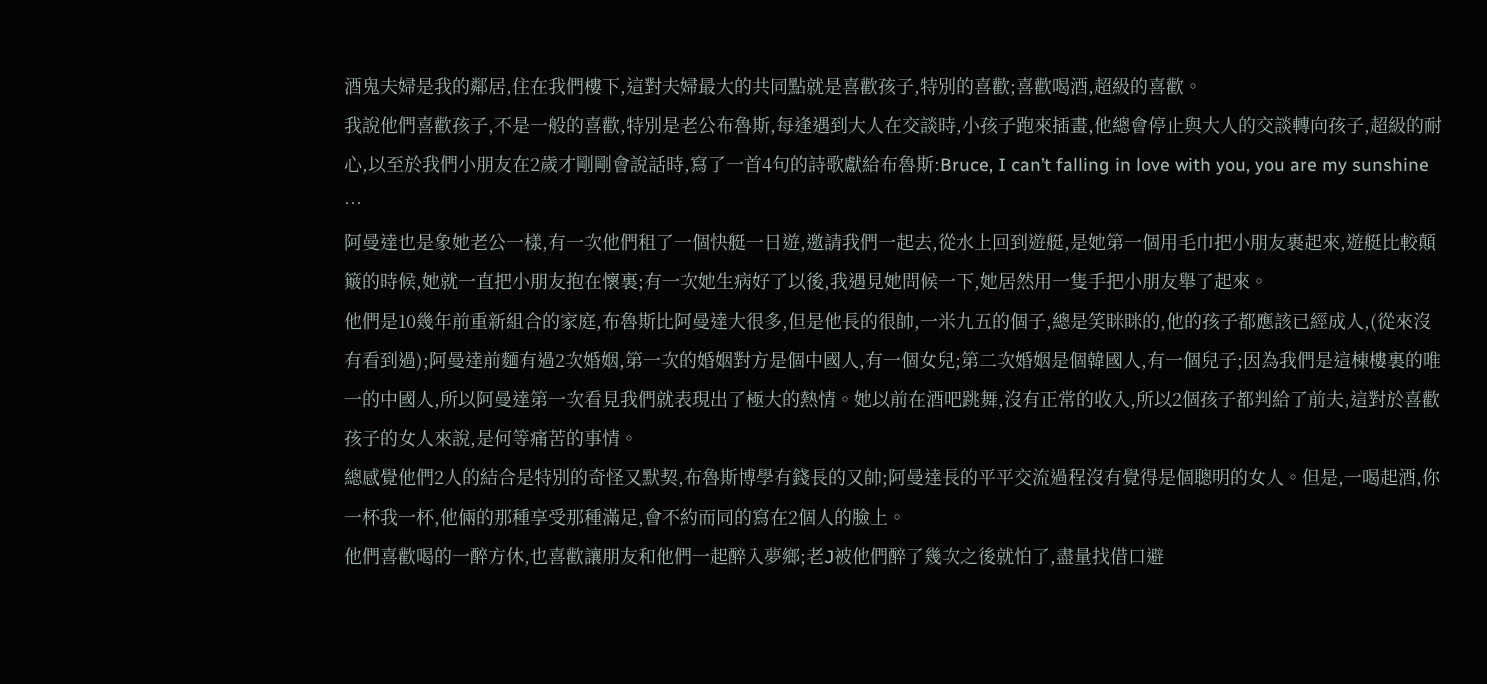酒鬼夫婦是我的鄰居,住在我們樓下,這對夫婦最大的共同點就是喜歡孩子,特別的喜歡;喜歡喝酒,超級的喜歡。
我說他們喜歡孩子,不是一般的喜歡,特別是老公布魯斯,每逢遇到大人在交談時,小孩子跑來插畫,他總會停止與大人的交談轉向孩子,超級的耐心,以至於我們小朋友在2歲才剛剛會說話時,寫了一首4句的詩歌獻給布魯斯:Bruce, I can’t falling in love with you, you are my sunshine …
阿曼達也是象她老公一樣,有一次他們租了一個快艇一日遊,邀請我們一起去,從水上回到遊艇,是她第一個用毛巾把小朋友裹起來,遊艇比較顛簸的時候,她就一直把小朋友抱在懷裏;有一次她生病好了以後,我遇見她問候一下,她居然用一隻手把小朋友舉了起來。
他們是10幾年前重新組合的家庭,布魯斯比阿曼達大很多,但是他長的很帥,一米九五的個子,總是笑眯眯的,他的孩子都應該已經成人,(從來沒有看到過);阿曼達前麵有過2次婚姻,第一次的婚姻對方是個中國人,有一個女兒;第二次婚姻是個韓國人,有一個兒子;因為我們是這棟樓裏的唯一的中國人,所以阿曼達第一次看見我們就表現出了極大的熱情。她以前在酒吧跳舞,沒有正常的收入,所以2個孩子都判給了前夫,這對於喜歡孩子的女人來說,是何等痛苦的事情。
總感覺他們2人的結合是特別的奇怪又默契,布魯斯博學有錢長的又帥;阿曼達長的平平交流過程沒有覺得是個聰明的女人。但是,一喝起酒,你一杯我一杯,他倆的那種享受那種滿足,會不約而同的寫在2個人的臉上。
他們喜歡喝的一醉方休,也喜歡讓朋友和他們一起醉入夢鄉;老J被他們醉了幾次之後就怕了,盡量找借口避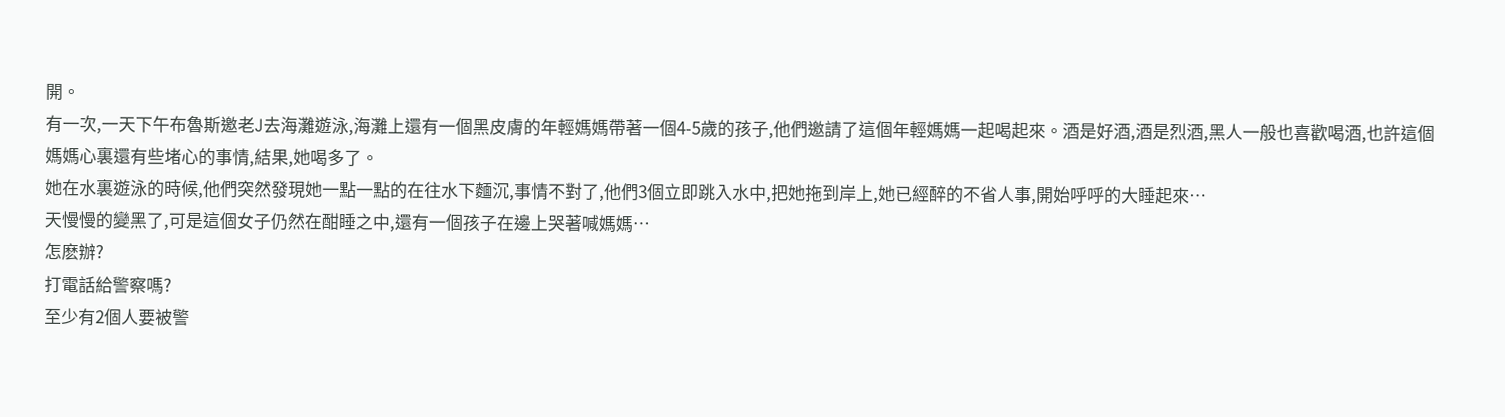開。
有一次,一天下午布魯斯邀老J去海灘遊泳,海灘上還有一個黑皮膚的年輕媽媽帶著一個4-5歲的孩子,他們邀請了這個年輕媽媽一起喝起來。酒是好酒,酒是烈酒,黑人一般也喜歡喝酒,也許這個媽媽心裏還有些堵心的事情,結果,她喝多了。
她在水裏遊泳的時候,他們突然發現她一點一點的在往水下麵沉,事情不對了,他們3個立即跳入水中,把她拖到岸上,她已經醉的不省人事,開始呼呼的大睡起來…
天慢慢的變黑了,可是這個女子仍然在酣睡之中,還有一個孩子在邊上哭著喊媽媽…
怎麽辦?
打電話給警察嗎?
至少有2個人要被警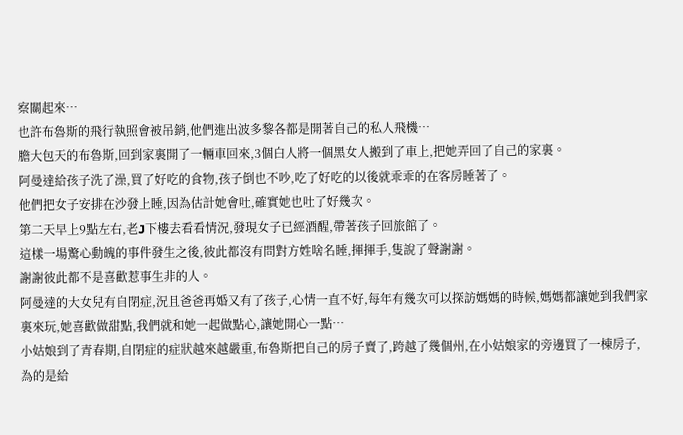察關起來…
也許布魯斯的飛行執照會被吊銷,他們進出波多黎各都是開著自己的私人飛機…
膽大包天的布魯斯,回到家裏開了一輛車回來,3個白人將一個黑女人搬到了車上,把她弄回了自己的家裏。
阿曼達給孩子洗了澡,買了好吃的食物,孩子倒也不吵,吃了好吃的以後就乖乖的在客房睡著了。
他們把女子安排在沙發上睡,因為估計她會吐,確實她也吐了好幾次。
第二天早上9點左右,老J下樓去看看情況,發現女子已經酒醒,帶著孩子回旅館了。
這樣一場驚心動魄的事件發生之後,彼此都沒有問對方姓啥名睡,揮揮手,隻說了聲謝謝。
謝謝彼此都不是喜歡惹事生非的人。
阿曼達的大女兒有自閉症,況且爸爸再婚又有了孩子,心情一直不好,每年有幾次可以探訪媽媽的時候,媽媽都讓她到我們家裏來玩,她喜歡做甜點,我們就和她一起做點心,讓她開心一點…
小姑娘到了青春期,自閉症的症狀越來越嚴重,布魯斯把自己的房子賣了,跨越了幾個州,在小姑娘家的旁邊買了一棟房子,為的是給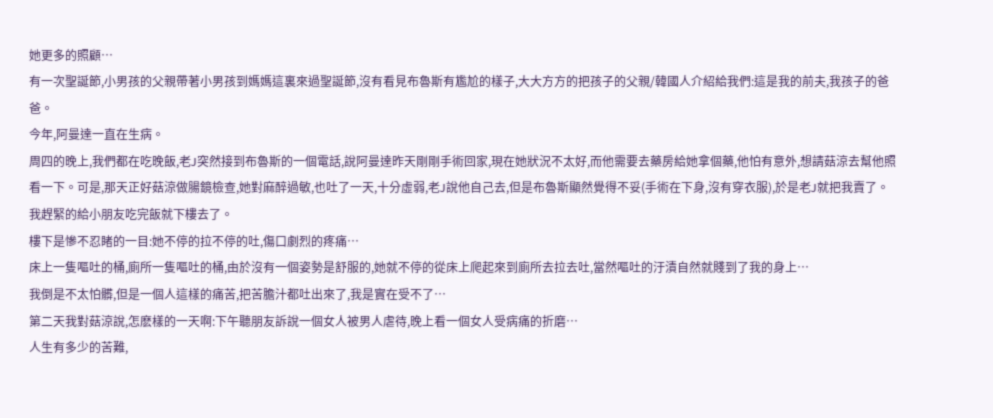她更多的照顧…
有一次聖誕節,小男孩的父親帶著小男孩到媽媽這裏來過聖誕節,沒有看見布魯斯有尷尬的樣子,大大方方的把孩子的父親/韓國人介紹給我們:這是我的前夫,我孩子的爸爸。
今年,阿曼達一直在生病。
周四的晚上,我們都在吃晚飯,老J突然接到布魯斯的一個電話,說阿曼達昨天剛剛手術回家,現在她狀況不太好,而他需要去藥房給她拿個藥,他怕有意外,想請菇涼去幫他照看一下。可是,那天正好菇涼做腸鏡檢查,她對麻醉過敏,也吐了一天,十分虛弱,老J說他自己去,但是布魯斯顯然覺得不妥(手術在下身,沒有穿衣服),於是老J就把我賣了。
我趕緊的給小朋友吃完飯就下樓去了。
樓下是慘不忍睹的一目:她不停的拉不停的吐,傷口劇烈的疼痛…
床上一隻嘔吐的桶,廁所一隻嘔吐的桶,由於沒有一個姿勢是舒服的,她就不停的從床上爬起來到廁所去拉去吐,當然嘔吐的汙漬自然就賤到了我的身上…
我倒是不太怕髒,但是一個人這樣的痛苦,把苦膽汁都吐出來了,我是實在受不了…
第二天我對菇涼說,怎麽樣的一天啊:下午聽朋友訴說一個女人被男人虐待,晚上看一個女人受病痛的折磨…
人生有多少的苦難,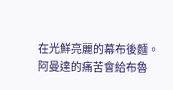在光鮮亮麗的幕布後麵。
阿曼達的痛苦會給布魯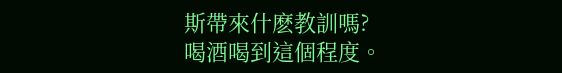斯帶來什麽教訓嗎?
喝酒喝到這個程度。